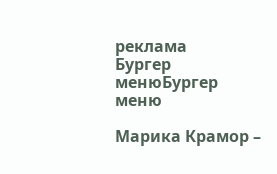реклама
Бургер менюБургер меню

Марика Крамор –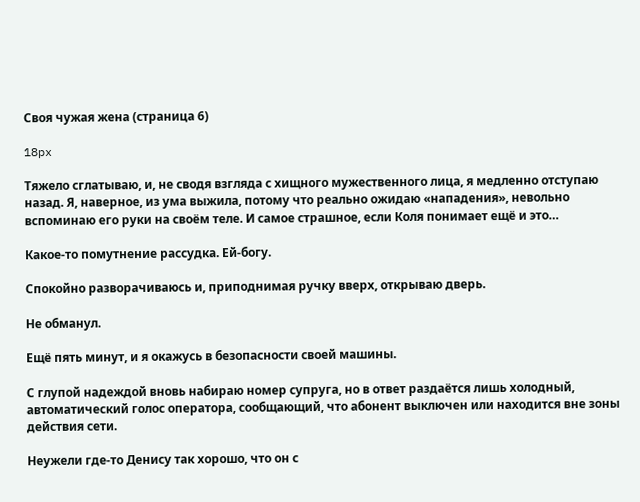Своя чужая жена (страница 6)

18px

Тяжело сглатываю, и, не сводя взгляда с хищного мужественного лица, я медленно отступаю назад. Я, наверное, из ума выжила, потому что реально ожидаю «нападения», невольно вспоминаю его руки на своём теле. И самое страшное, если Коля понимает ещё и это…

Какое-то помутнение рассудка. Ей-богу.

Спокойно разворачиваюсь и, приподнимая ручку вверх, открываю дверь.

Не обманул.

Ещё пять минут, и я окажусь в безопасности своей машины.

С глупой надеждой вновь набираю номер супруга, но в ответ раздаётся лишь холодный, автоматический голос оператора, сообщающий, что абонент выключен или находится вне зоны действия сети.

Неужели где-то Денису так хорошо, что он с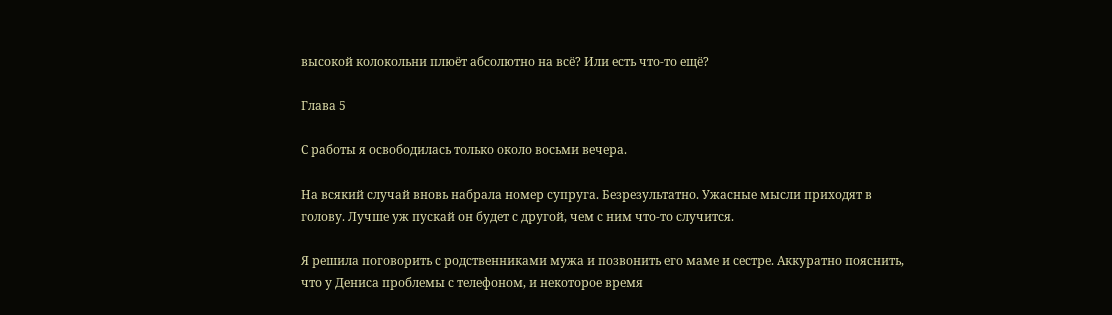высокой колокольни плюёт абсолютно на всё? Или есть что-то ещё?

Глава 5

С работы я освободилась только около восьми вечера.

На всякий случай вновь набрала номер супруга. Безрезультатно. Ужасные мысли приходят в голову. Лучше уж пускай он будет с другой, чем с ним что-то случится.

Я решила поговорить с родственниками мужа и позвонить его маме и сестре. Аккуратно пояснить, что у Дениса проблемы с телефоном, и некоторое время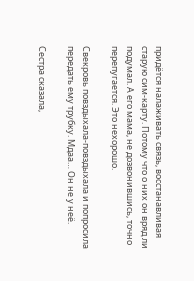придётся налаживать связь, восстанавливая старую сим-карту. Потому что о них он вряд ли подумал. А его мама, не дозвонившись, точно перепугается. Это нехорошо.

Свекровь повздыхала-повздыхала и попросила передать ему трубку. Мдаа… Он не у неё.

Сестра сказала,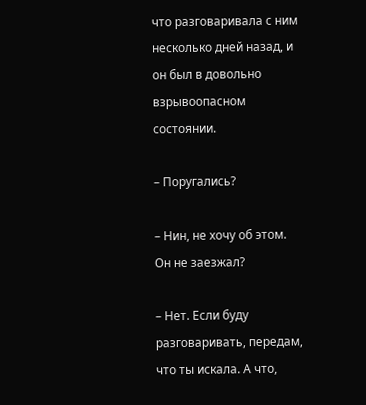что разговаривала с ним несколько дней назад, и он был в довольно взрывоопасном состоянии.

– Поругались?

– Нин, не хочу об этом. Он не заезжал?

– Нет. Если буду разговаривать, передам, что ты искала. А что,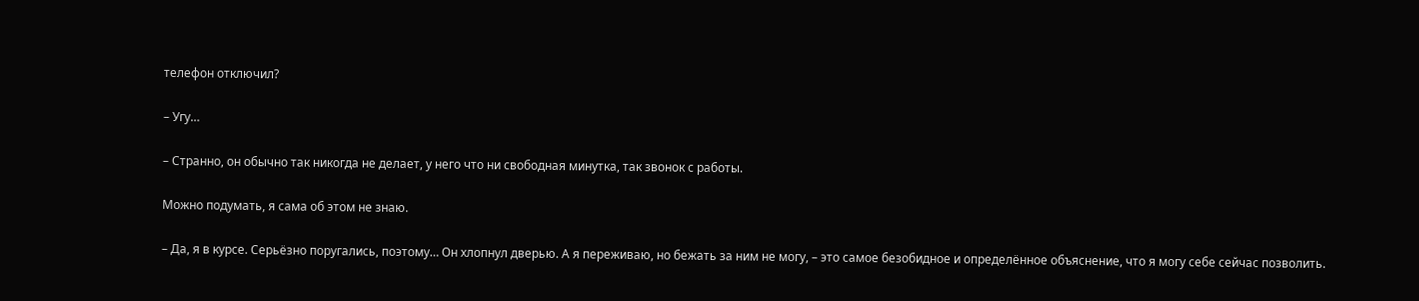телефон отключил?

– Угу…

– Странно, он обычно так никогда не делает, у него что ни свободная минутка, так звонок с работы.

Можно подумать, я сама об этом не знаю.

– Да, я в курсе. Серьёзно поругались, поэтому… Он хлопнул дверью. А я переживаю, но бежать за ним не могу, – это самое безобидное и определённое объяснение, что я могу себе сейчас позволить.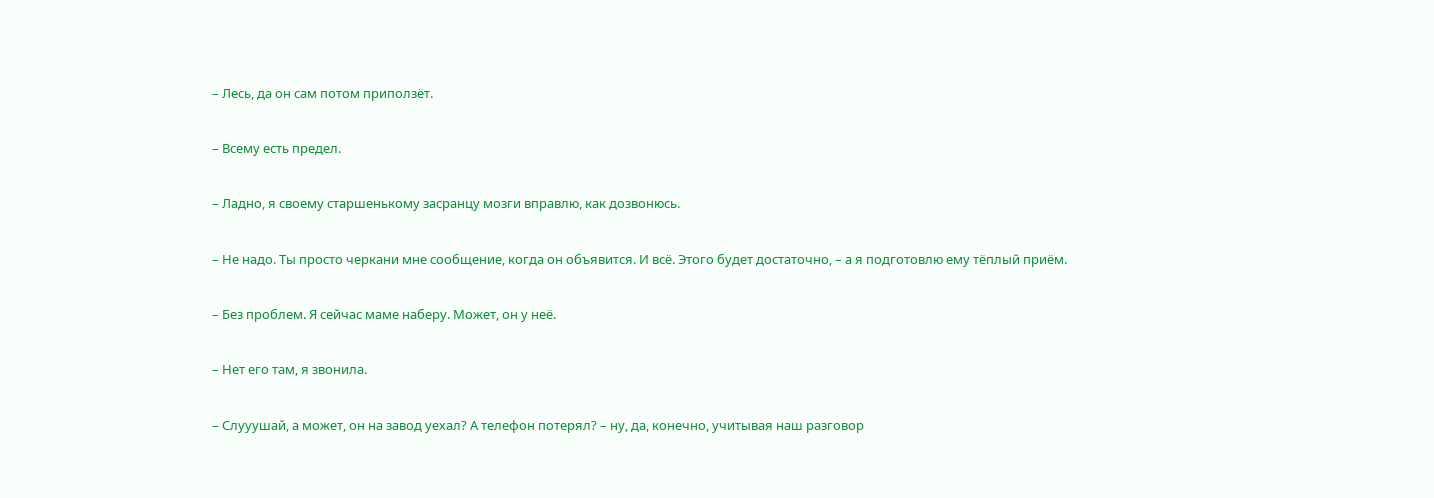– Лесь, да он сам потом приползёт.

– Всему есть предел.

– Ладно, я своему старшенькому засранцу мозги вправлю, как дозвонюсь.

– Не надо. Ты просто черкани мне сообщение, когда он объявится. И всё. Этого будет достаточно, – а я подготовлю ему тёплый приём.

– Без проблем. Я сейчас маме наберу. Может, он у неё.

– Нет его там, я звонила.

– Слууушай, а может, он на завод уехал? А телефон потерял? – ну, да, конечно, учитывая наш разговор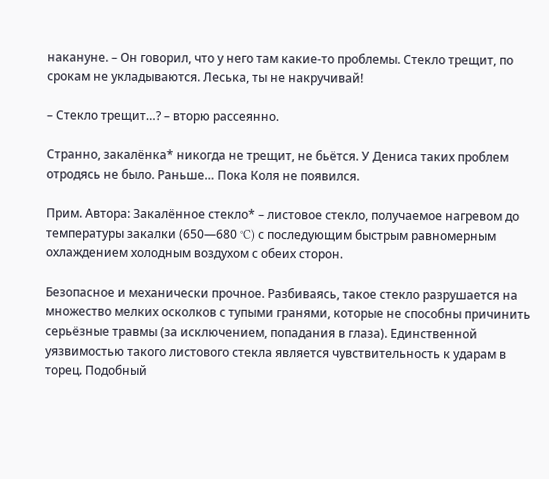накануне. – Он говорил, что у него там какие-то проблемы. Стекло трещит, по срокам не укладываются. Леська, ты не накручивай!

– Стекло трещит…? – вторю рассеянно.

Странно, закалёнка* никогда не трещит, не бьётся. У Дениса таких проблем отродясь не было. Раньше… Пока Коля не появился.

Прим. Автора: Закалённое стекло* – листовое стекло, получаемое нагревом до температуры закалки (650—680 °C) с последующим быстрым равномерным охлаждением холодным воздухом с обеих сторон.

Безопасное и механически прочное. Разбиваясь, такое стекло разрушается на множество мелких осколков с тупыми гранями, которые не способны причинить серьёзные травмы (за исключением, попадания в глаза). Единственной уязвимостью такого листового стекла является чувствительность к ударам в торец. Подобный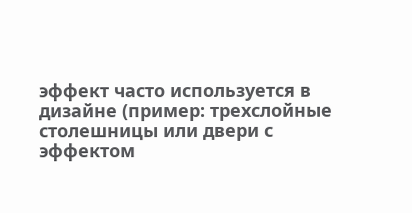эффект часто используется в дизайне (пример: трехслойные столешницы или двери с эффектом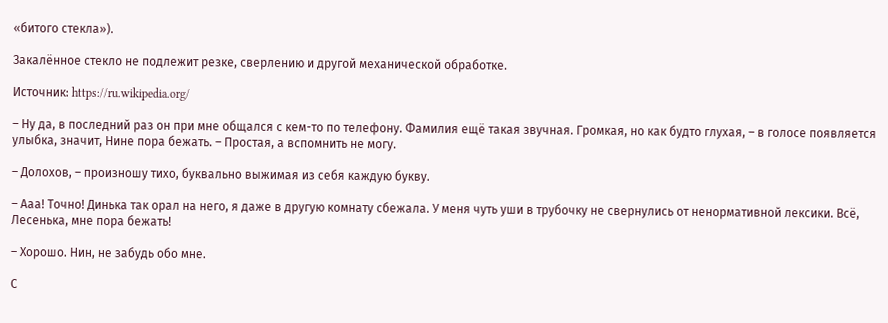«битого стекла»).

Закалённое стекло не подлежит резке, сверлению и другой механической обработке.

Источник: https://ru.wikipedia.org/

– Ну да, в последний раз он при мне общался с кем-то по телефону. Фамилия ещё такая звучная. Громкая, но как будто глухая, – в голосе появляется улыбка, значит, Нине пора бежать. – Простая, а вспомнить не могу.

– Долохов, – произношу тихо, буквально выжимая из себя каждую букву.

– Ааа! Точно! Динька так орал на него, я даже в другую комнату сбежала. У меня чуть уши в трубочку не свернулись от ненормативной лексики. Всё, Лесенька, мне пора бежать!

– Хорошо. Нин, не забудь обо мне.

С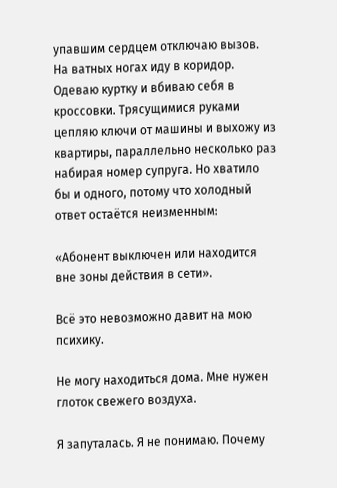упавшим сердцем отключаю вызов. На ватных ногах иду в коридор. Одеваю куртку и вбиваю себя в кроссовки. Трясущимися руками цепляю ключи от машины и выхожу из квартиры, параллельно несколько раз набирая номер супруга. Но хватило бы и одного, потому что холодный ответ остаётся неизменным:

«Абонент выключен или находится вне зоны действия в сети».

Всё это невозможно давит на мою психику.

Не могу находиться дома. Мне нужен глоток свежего воздуха.

Я запуталась. Я не понимаю. Почему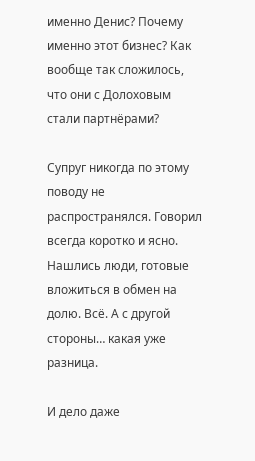именно Денис? Почему именно этот бизнес? Как вообще так сложилось, что они с Долоховым стали партнёрами?

Супруг никогда по этому поводу не распространялся. Говорил всегда коротко и ясно. Нашлись люди, готовые вложиться в обмен на долю. Всё. А с другой стороны… какая уже разница.

И дело даже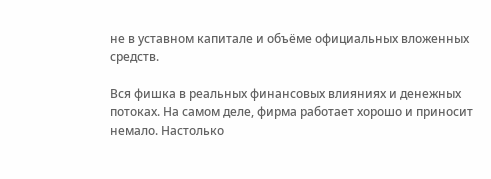не в уставном капитале и объёме официальных вложенных средств.

Вся фишка в реальных финансовых влияниях и денежных потоках. На самом деле, фирма работает хорошо и приносит немало. Настолько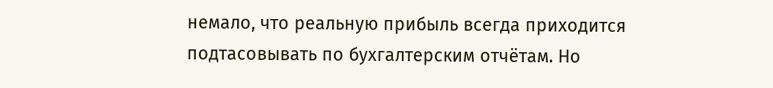немало, что реальную прибыль всегда приходится подтасовывать по бухгалтерским отчётам. Но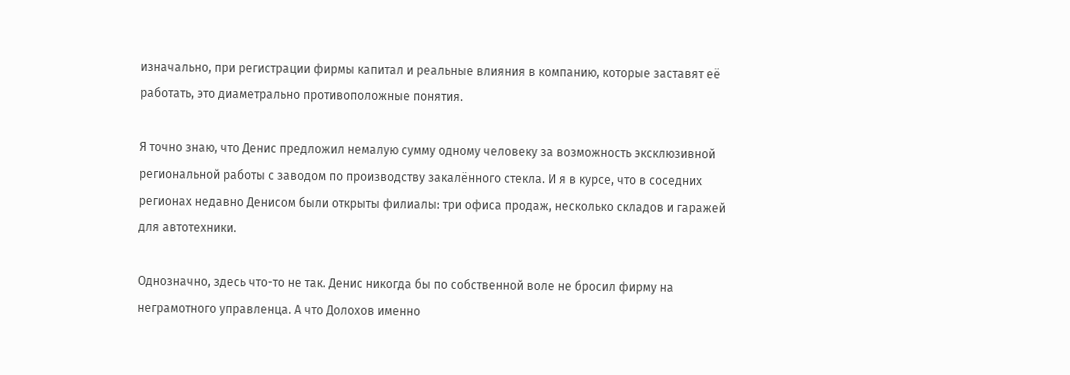изначально, при регистрации фирмы капитал и реальные влияния в компанию, которые заставят её работать, это диаметрально противоположные понятия.

Я точно знаю, что Денис предложил немалую сумму одному человеку за возможность эксклюзивной региональной работы с заводом по производству закалённого стекла. И я в курсе, что в соседних регионах недавно Денисом были открыты филиалы: три офиса продаж, несколько складов и гаражей для автотехники.

Однозначно, здесь что-то не так. Денис никогда бы по собственной воле не бросил фирму на неграмотного управленца. А что Долохов именно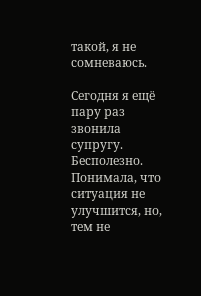такой, я не сомневаюсь.

Сегодня я ещё пару раз звонила супругу. Бесполезно. Понимала, что ситуация не улучшится, но, тем не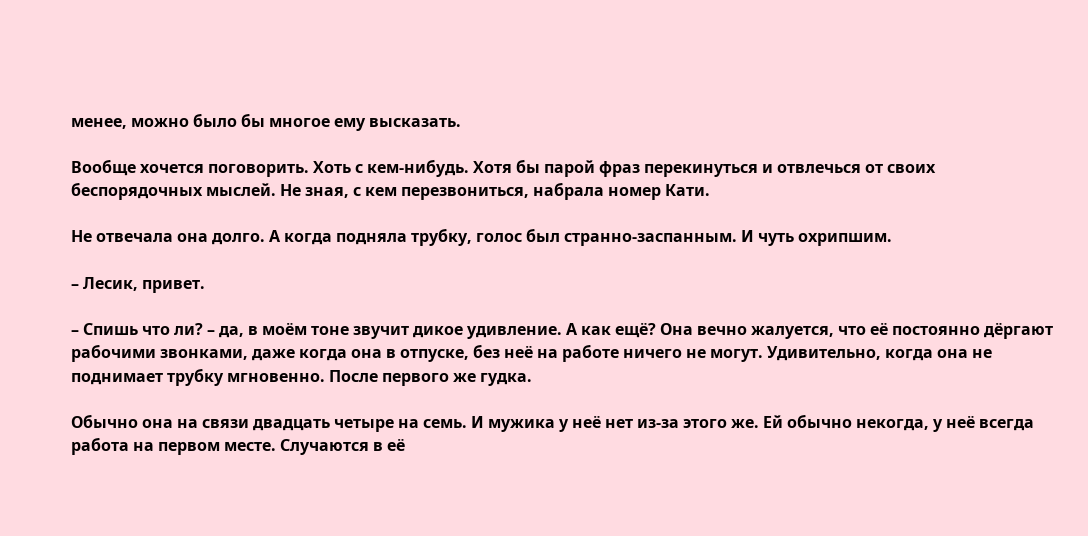менее, можно было бы многое ему высказать.

Вообще хочется поговорить. Хоть с кем-нибудь. Хотя бы парой фраз перекинуться и отвлечься от своих беспорядочных мыслей. Не зная, с кем перезвониться, набрала номер Кати.

Не отвечала она долго. А когда подняла трубку, голос был странно-заспанным. И чуть охрипшим.

– Лесик, привет.

– Спишь что ли? – да, в моём тоне звучит дикое удивление. А как ещё? Она вечно жалуется, что её постоянно дёргают рабочими звонками, даже когда она в отпуске, без неё на работе ничего не могут. Удивительно, когда она не поднимает трубку мгновенно. После первого же гудка.

Обычно она на связи двадцать четыре на семь. И мужика у неё нет из-за этого же. Ей обычно некогда, у неё всегда работа на первом месте. Случаются в её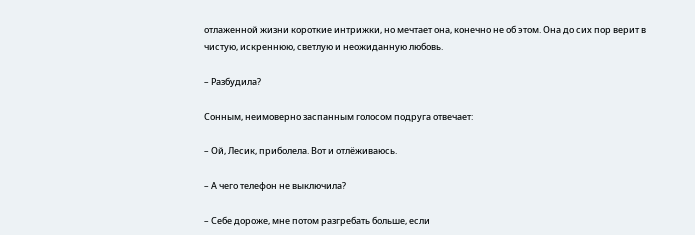отлаженной жизни короткие интрижки, но мечтает она, конечно не об этом. Она до сих пор верит в чистую, искреннюю, светлую и неожиданную любовь.

– Разбудила?

Сонным, неимоверно заспанным голосом подруга отвечает:

– Ой, Лесик, приболела. Вот и отлёживаюсь.

– А чего телефон не выключила?

– Себе дороже, мне потом разгребать больше, если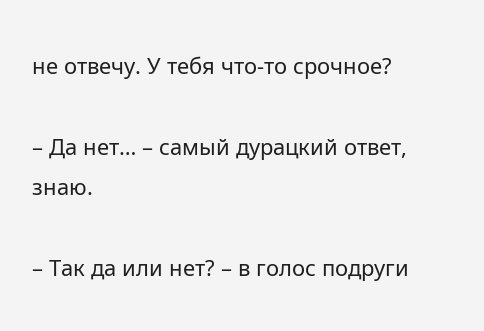не отвечу. У тебя что-то срочное?

– Да нет… – самый дурацкий ответ, знаю.

– Так да или нет? – в голос подруги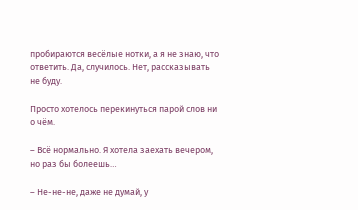пробираются весёлые нотки, а я не знаю, что ответить. Да, случилось. Нет, рассказывать не буду.

Просто хотелось перекинуться парой слов ни о чём.

– Всё нормально. Я хотела заехать вечером, но раз бы болеешь…

– Не-не-не, даже не думай, у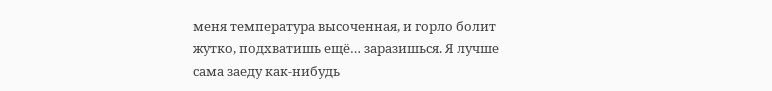меня температура высоченная, и горло болит жутко, подхватишь ещё… заразишься. Я лучше сама заеду как-нибудь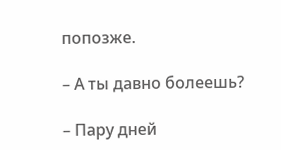попозже.

– А ты давно болеешь?

– Пару дней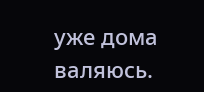уже дома валяюсь.